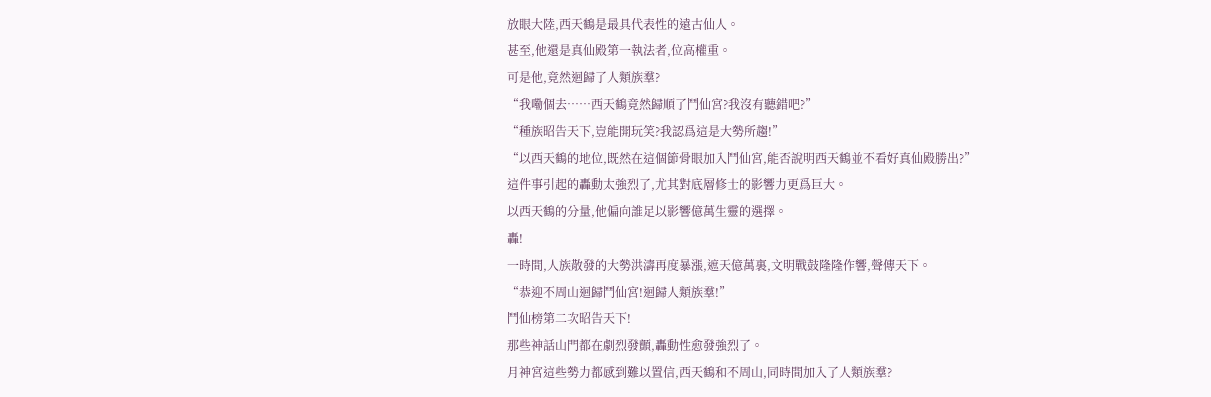放眼大陸,西天鶴是最具代表性的遠古仙人。
甚至,他還是真仙殿第一執法者,位高權重。
可是他,竟然迴歸了人類族羣?
“我嘞個去……西天鶴竟然歸順了鬥仙宮?我沒有聽錯吧?”
“種族昭告天下,豈能開玩笑?我認爲這是大勢所趨!”
“以西天鶴的地位,既然在這個節骨眼加入鬥仙宮,能否說明西天鶴並不看好真仙殿勝出?”
這件事引起的轟動太強烈了,尤其對底層修士的影響力更爲巨大。
以西天鶴的分量,他偏向誰足以影響億萬生靈的選擇。
轟!
一時間,人族散發的大勢洪濤再度暴漲,遮天億萬裏,文明戰鼓隆隆作響,聲傳天下。
“恭迎不周山迴歸鬥仙宮!迴歸人類族羣!”
鬥仙榜第二次昭告天下!
那些神話山門都在劇烈發顫,轟動性愈發強烈了。
月神宮這些勢力都感到難以置信,西天鶴和不周山,同時間加入了人類族羣?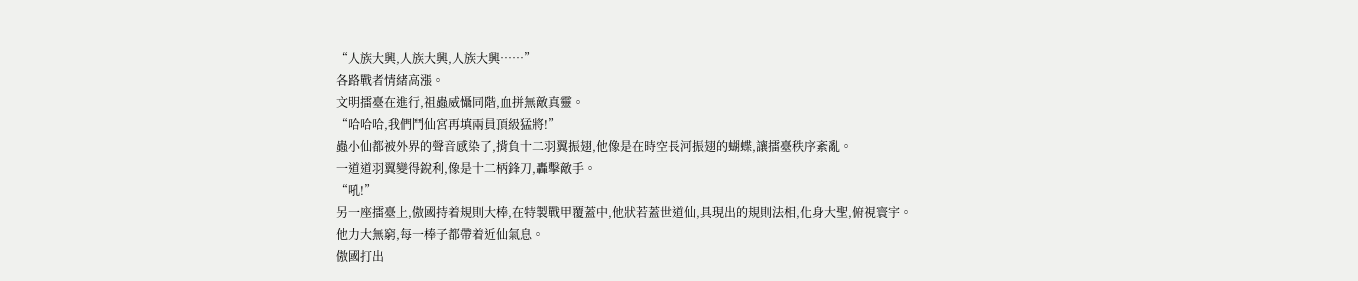“人族大興,人族大興,人族大興……”
各路戰者情緒高漲。
文明擂臺在進行,祖蟲威懾同階,血拼無敵真靈。
“哈哈哈,我們鬥仙宮再填兩員頂級猛將!”
蟲小仙都被外界的聲音感染了,揹負十二羽翼振翅,他像是在時空長河振翅的蝴蝶,讓擂臺秩序紊亂。
一道道羽翼變得銳利,像是十二柄鋒刀,轟擊敵手。
“吼!”
另一座擂臺上,傲國持着規則大棒,在特製戰甲覆蓋中,他狀若蓋世道仙,具現出的規則法相,化身大聖,俯視寰宇。
他力大無窮,每一棒子都帶着近仙氣息。
傲國打出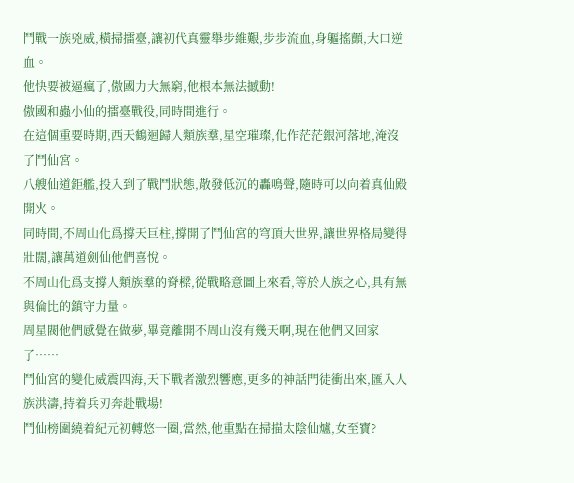鬥戰一族兇威,橫掃擂臺,讓初代真靈舉步維艱,步步流血,身軀搖顫,大口逆血。
他快要被逼瘋了,傲國力大無窮,他根本無法撼動!
傲國和蟲小仙的擂臺戰役,同時間進行。
在這個重要時期,西天鶴迴歸人類族羣,星空璀璨,化作茫茫銀河落地,淹沒了鬥仙宮。
八艘仙道鉅艦,投入到了戰鬥狀態,散發低沉的轟鳴聲,隨時可以向着真仙殿開火。
同時間,不周山化爲撐天巨柱,撐開了鬥仙宮的穹頂大世界,讓世界格局變得壯闊,讓萬道劍仙他們喜悅。
不周山化爲支撐人類族羣的脊樑,從戰略意圖上來看,等於人族之心,具有無與倫比的鎮守力量。
周星閥他們感覺在做夢,畢竟離開不周山沒有幾天啊,現在他們又回家了……
鬥仙宮的變化威震四海,天下戰者激烈響應,更多的神話門徒衝出來,匯入人族洪濤,持着兵刃奔赴戰場!
鬥仙榜圍繞着紀元初轉悠一圈,當然,他重點在掃描太陰仙爐,女至寶?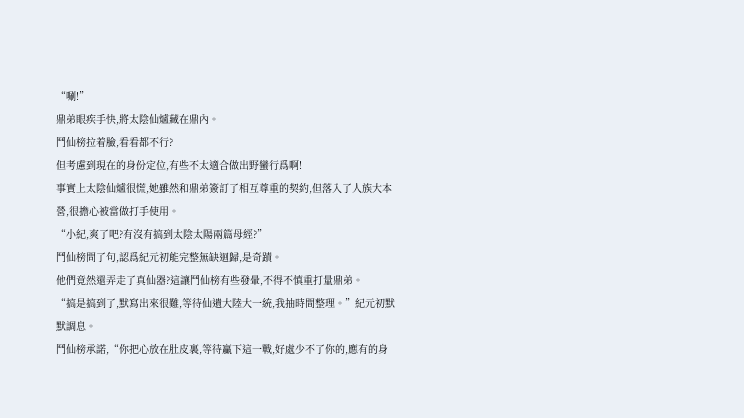“唰!”
鼎弟眼疾手快,將太陰仙爐藏在鼎內。
鬥仙榜拉着臉,看看都不行?
但考慮到現在的身份定位,有些不太適合做出野蠻行爲啊!
事實上太陰仙爐很慌,她雖然和鼎弟簽訂了相互尊重的契約,但落入了人族大本營,很擔心被當做打手使用。
“小紀,爽了吧?有沒有搞到太陰太陽兩篇母經?”
鬥仙榜問了句,認爲紀元初能完整無缺迴歸,是奇蹟。
他們竟然還弄走了真仙器?這讓鬥仙榜有些發暈,不得不慎重打量鼎弟。
“搞是搞到了,默寫出來很難,等待仙遺大陸大一統,我抽時間整理。”紀元初默默調息。
鬥仙榜承諾,“你把心放在肚皮裏,等待贏下這一戰,好處少不了你的,應有的身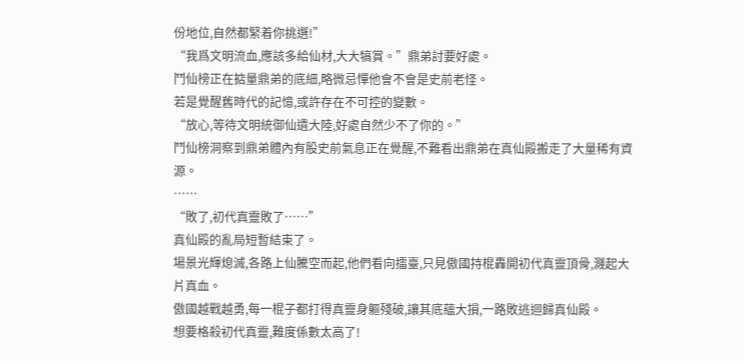份地位,自然都緊着你挑選!”
“我爲文明流血,應該多給仙材,大大犒賞。”鼎弟討要好處。
鬥仙榜正在掂量鼎弟的底細,略微忌憚他會不會是史前老怪。
若是覺醒舊時代的記憶,或許存在不可控的變數。
“放心,等待文明統御仙遺大陸,好處自然少不了你的。”
鬥仙榜洞察到鼎弟體內有股史前氣息正在覺醒,不難看出鼎弟在真仙殿搬走了大量稀有資源。
……
“敗了,初代真靈敗了……”
真仙殿的亂局短暫結束了。
場景光輝熄滅,各路上仙騰空而起,他們看向擂臺,只見傲國持棍轟開初代真靈頂骨,濺起大片真血。
傲國越戰越勇,每一棍子都打得真靈身軀殘破,讓其底蘊大損,一路敗逃迴歸真仙殿。
想要格殺初代真靈,難度係數太高了!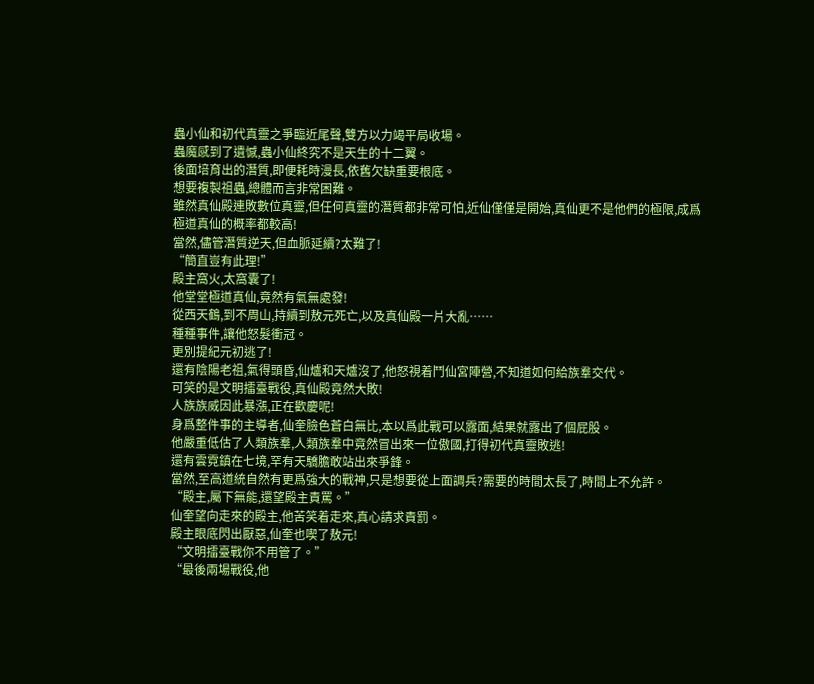蟲小仙和初代真靈之爭臨近尾聲,雙方以力竭平局收場。
蟲魔感到了遺憾,蟲小仙終究不是天生的十二翼。
後面培育出的潛質,即便耗時漫長,依舊欠缺重要根底。
想要複製祖蟲,總體而言非常困難。
雖然真仙殿連敗數位真靈,但任何真靈的潛質都非常可怕,近仙僅僅是開始,真仙更不是他們的極限,成爲極道真仙的概率都較高!
當然,儘管潛質逆天,但血脈延續?太難了!
“簡直豈有此理!”
殿主窩火,太窩囊了!
他堂堂極道真仙,竟然有氣無處發!
從西天鶴,到不周山,持續到敖元死亡,以及真仙殿一片大亂……
種種事件,讓他怒髮衝冠。
更別提紀元初逃了!
還有陰陽老祖,氣得頭昏,仙爐和天爐沒了,他怒視着鬥仙宮陣營,不知道如何給族羣交代。
可笑的是文明擂臺戰役,真仙殿竟然大敗!
人族族威因此暴漲,正在歡慶呢!
身爲整件事的主導者,仙奎臉色蒼白無比,本以爲此戰可以露面,結果就露出了個屁股。
他嚴重低估了人類族羣,人類族羣中竟然冒出來一位傲國,打得初代真靈敗逃!
還有雲霓鎮在七境,罕有天驕膽敢站出來爭鋒。
當然,至高道統自然有更爲強大的戰神,只是想要從上面調兵?需要的時間太長了,時間上不允許。
“殿主,屬下無能,還望殿主責罵。”
仙奎望向走來的殿主,他苦笑着走來,真心請求責罰。
殿主眼底閃出厭惡,仙奎也喫了敖元!
“文明擂臺戰你不用管了。”
“最後兩場戰役,他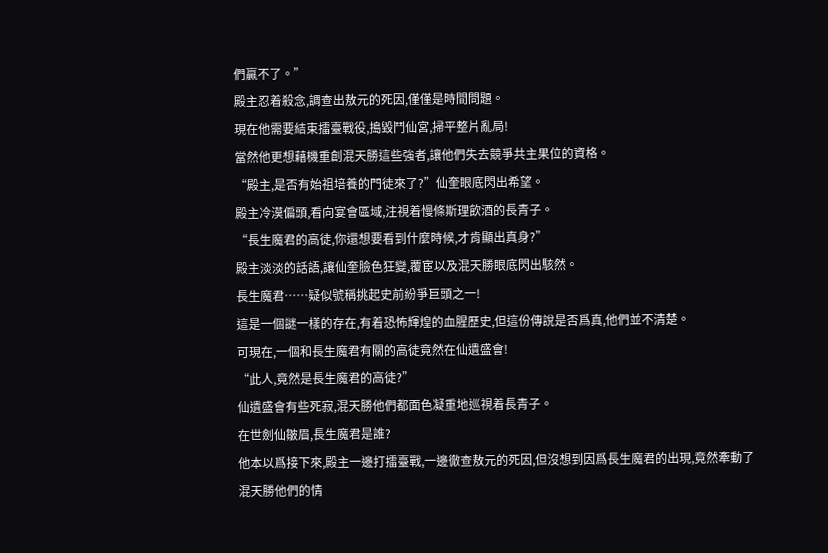們贏不了。”
殿主忍着殺念,調查出敖元的死因,僅僅是時間問題。
現在他需要結束擂臺戰役,搗毀鬥仙宮,掃平整片亂局!
當然他更想藉機重創混天勝這些強者,讓他們失去競爭共主果位的資格。
“殿主,是否有始祖培養的門徒來了?”仙奎眼底閃出希望。
殿主冷漠偏頭,看向宴會區域,注視着慢條斯理飲酒的長青子。
“長生魔君的高徒,你還想要看到什麼時候,才肯顯出真身?”
殿主淡淡的話語,讓仙奎臉色狂變,覆宦以及混天勝眼底閃出駭然。
長生魔君……疑似號稱挑起史前紛爭巨頭之一!
這是一個謎一樣的存在,有着恐怖輝煌的血腥歷史,但這份傳說是否爲真,他們並不清楚。
可現在,一個和長生魔君有關的高徒竟然在仙遺盛會!
“此人,竟然是長生魔君的高徒?”
仙遺盛會有些死寂,混天勝他們都面色凝重地巡視着長青子。
在世劍仙皺眉,長生魔君是誰?
他本以爲接下來,殿主一邊打擂臺戰,一邊徹查敖元的死因,但沒想到因爲長生魔君的出現,竟然牽動了混天勝他們的情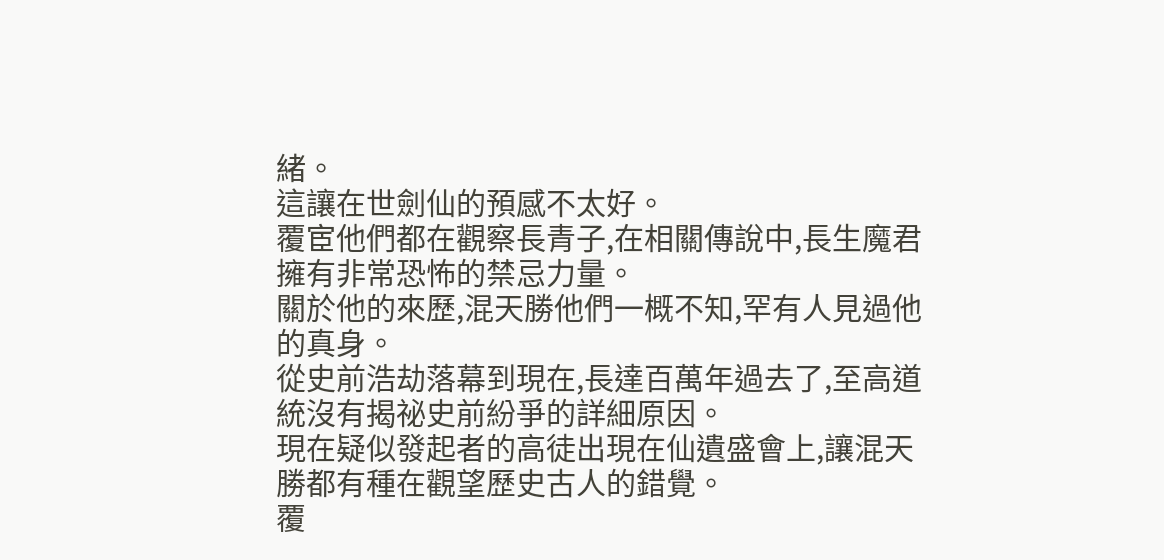緒。
這讓在世劍仙的預感不太好。
覆宦他們都在觀察長青子,在相關傳說中,長生魔君擁有非常恐怖的禁忌力量。
關於他的來歷,混天勝他們一概不知,罕有人見過他的真身。
從史前浩劫落幕到現在,長達百萬年過去了,至高道統沒有揭祕史前紛爭的詳細原因。
現在疑似發起者的高徒出現在仙遺盛會上,讓混天勝都有種在觀望歷史古人的錯覺。
覆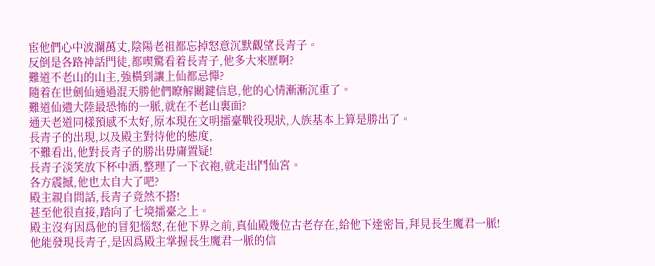宦他們心中波瀾萬丈,陰陽老祖都忘掉怒意沉默觀望長青子。
反倒是各路神話門徒,都喫驚看着長青子,他多大來歷啊?
難道不老山的山主,強橫到讓上仙都忌憚?
隨着在世劍仙通過混天勝他們瞭解關鍵信息,他的心情漸漸沉重了。
難道仙遺大陸最恐怖的一脈,就在不老山裏面?
通天老道同樣預感不太好,原本現在文明擂臺戰役現狀,人族基本上算是勝出了。
長青子的出現,以及殿主對待他的態度,
不難看出,他對長青子的勝出毋庸置疑!
長青子淡笑放下杯中酒,整理了一下衣袍,就走出鬥仙宮。
各方震撼,他也太自大了吧?
殿主親自問話,長青子竟然不搭!
甚至他很直接,踏向了七境擂臺之上。
殿主沒有因爲他的冒犯惱怒,在他下界之前,真仙殿幾位古老存在,給他下達密旨,拜見長生魔君一脈!
他能發現長青子,是因爲殿主掌握長生魔君一脈的信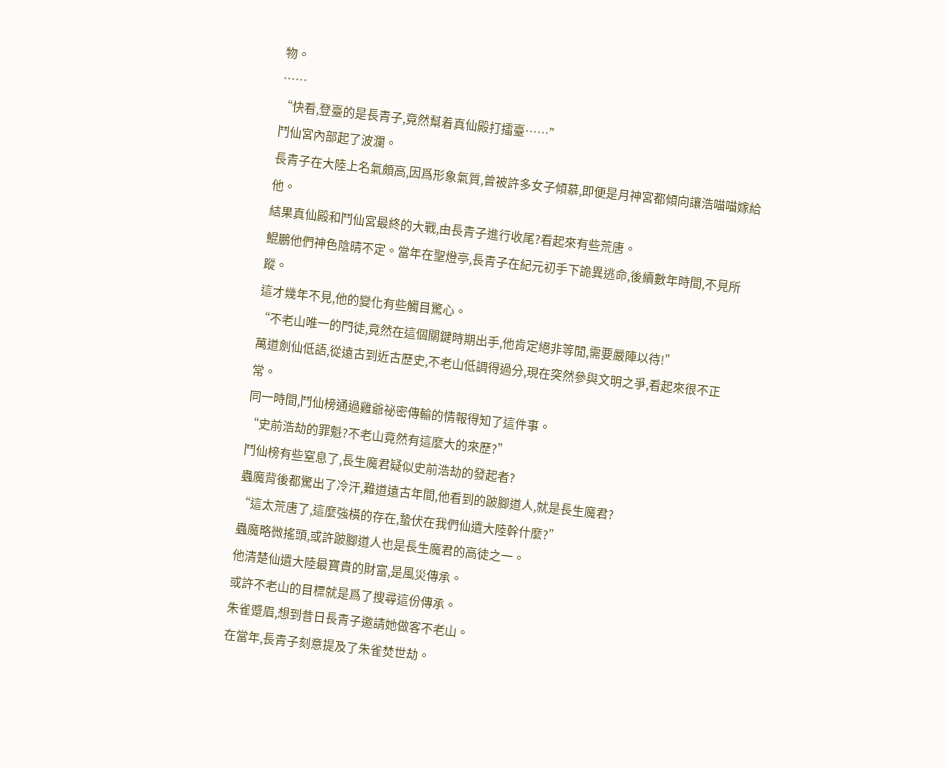物。
……
“快看,登臺的是長青子,竟然幫着真仙殿打擂臺……”
鬥仙宮內部起了波瀾。
長青子在大陸上名氣頗高,因爲形象氣質,曾被許多女子傾慕,即便是月神宮都傾向讓浩喵喵嫁給他。
結果真仙殿和鬥仙宮最終的大戰,由長青子進行收尾?看起來有些荒唐。
鯤鵬他們神色陰晴不定。當年在聖燈亭,長青子在紀元初手下詭異逃命,後續數年時間,不見所蹤。
這才幾年不見,他的變化有些觸目驚心。
“不老山唯一的門徒,竟然在這個關鍵時期出手,他肯定絕非等閒,需要嚴陣以待!”
萬道劍仙低語,從遠古到近古歷史,不老山低調得過分,現在突然參與文明之爭,看起來很不正常。
同一時間,鬥仙榜通過雞爺祕密傳輸的情報得知了這件事。
“史前浩劫的罪魁?不老山竟然有這麼大的來歷?”
鬥仙榜有些窒息了,長生魔君疑似史前浩劫的發起者?
蟲魔背後都驚出了冷汗,難道遠古年間,他看到的跛腳道人,就是長生魔君?
“這太荒唐了,這麼強橫的存在,蟄伏在我們仙遺大陸幹什麼?”
蟲魔略微搖頭,或許跛腳道人也是長生魔君的高徒之一。
他清楚仙遺大陸最寶貴的財富,是風災傳承。
或許不老山的目標就是爲了搜尋這份傳承。
朱雀蹙眉,想到昔日長青子邀請她做客不老山。
在當年,長青子刻意提及了朱雀焚世劫。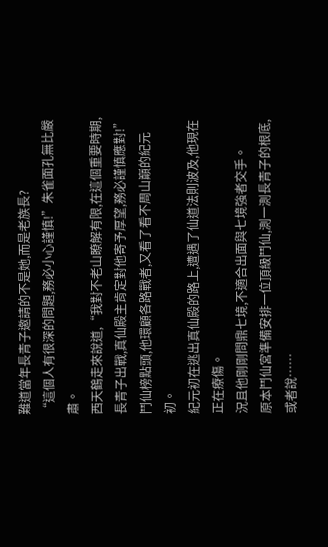難道當年長青子邀請的不是她,而是老族長?
“這個人有很深的問題,務必小心謹慎!”朱雀面孔無比嚴肅。
西天鶴走來說道,“我對不老山瞭解有限,在這個重要時期,長青子出戰,真仙殿主肯定對他寄予厚望,務必謹慎應對!”
鬥仙榜點頭,他環顧各路戰者,又看了看不周山巔的紀元初。
紀元初在逃出真仙殿的路上,遭遇了仙道法則波及,他現在正在療傷。
況且他剛剛問鼎七境,不適合出面與七境強者交手。
原本鬥仙宮準備安排一位頂級鬥仙,測一測長青子的根底,或者說……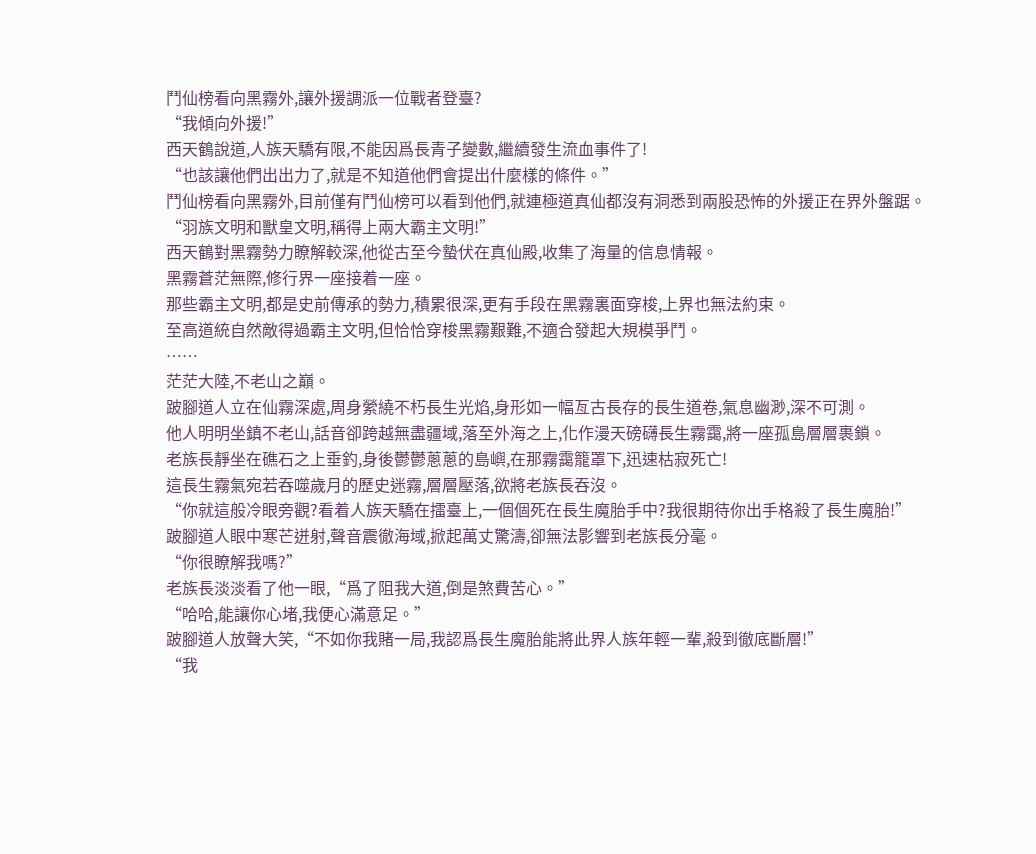鬥仙榜看向黑霧外,讓外援調派一位戰者登臺?
“我傾向外援!”
西天鶴說道,人族天驕有限,不能因爲長青子變數,繼續發生流血事件了!
“也該讓他們出出力了,就是不知道他們會提出什麼樣的條件。”
鬥仙榜看向黑霧外,目前僅有鬥仙榜可以看到他們,就連極道真仙都沒有洞悉到兩股恐怖的外援正在界外盤踞。
“羽族文明和獸皇文明,稱得上兩大霸主文明!”
西天鶴對黑霧勢力瞭解較深,他從古至今蟄伏在真仙殿,收集了海量的信息情報。
黑霧蒼茫無際,修行界一座接着一座。
那些霸主文明,都是史前傳承的勢力,積累很深,更有手段在黑霧裏面穿梭,上界也無法約束。
至高道統自然敵得過霸主文明,但恰恰穿梭黑霧艱難,不適合發起大規模爭鬥。
……
茫茫大陸,不老山之巔。
跛腳道人立在仙霧深處,周身縈繞不朽長生光焰,身形如一幅亙古長存的長生道卷,氣息幽渺,深不可測。
他人明明坐鎮不老山,話音卻跨越無盡疆域,落至外海之上,化作漫天磅礴長生霧靄,將一座孤島層層裹鎖。
老族長靜坐在礁石之上垂釣,身後鬱鬱蔥蔥的島嶼,在那霧靄籠罩下,迅速枯寂死亡!
這長生霧氣宛若吞噬歲月的歷史迷霧,層層壓落,欲將老族長吞沒。
“你就這般冷眼旁觀?看着人族天驕在擂臺上,一個個死在長生魔胎手中?我很期待你出手格殺了長生魔胎!”
跛腳道人眼中寒芒迸射,聲音震徹海域,掀起萬丈驚濤,卻無法影響到老族長分毫。
“你很瞭解我嗎?”
老族長淡淡看了他一眼,“爲了阻我大道,倒是煞費苦心。”
“哈哈,能讓你心堵,我便心滿意足。”
跛腳道人放聲大笑,“不如你我賭一局,我認爲長生魔胎能將此界人族年輕一輩,殺到徹底斷層!”
“我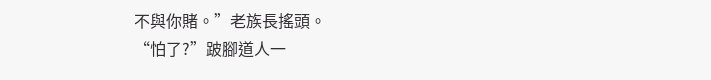不與你賭。”老族長搖頭。
“怕了?”跛腳道人一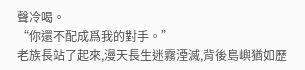聲冷喝。
“你還不配成爲我的對手。”
老族長站了起來,漫天長生迷霧湮滅,背後島嶼猶如歷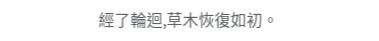經了輪迴,草木恢復如初。